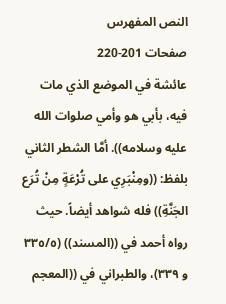النص المفهرس
صفحات 201-220
عائشة في الموضع الذي مات فيه، بأبي هو وأمي صلوات الله عليه وسلامه)). أمَّا الشطر الثاني بلفظ: ((ومِنْبَرِي على تُرْعَةٍ مِنْ تُرَع الجَنَّةِ)) فله شواهد أيضاً. حيث رواه أحمد في ((المسند)) (٣٣٥/٥ و ٣٣٩)، والطبراني في ((المعجم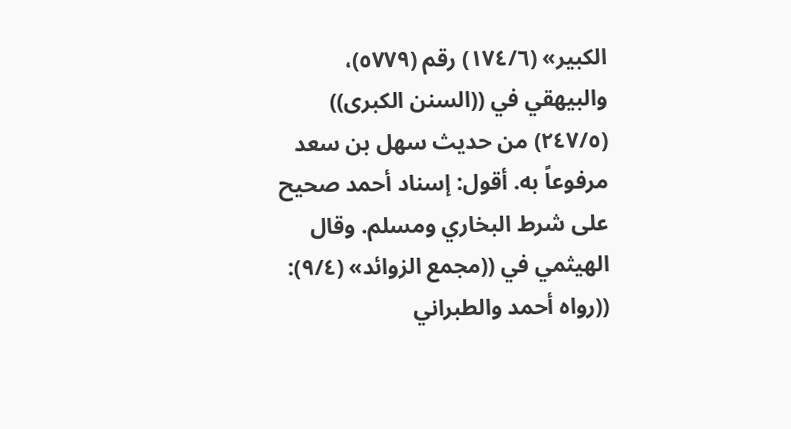الكبير» (١٧٤/٦) رقم (٥٧٧٩)، والبيهقي في ((السنن الكبرى)) (٢٤٧/٥) من حديث سهل بن سعد مرفوعاً به. أقول: إسناد أحمد صحيح على شرط البخاري ومسلم. وقال الهيثمي في ((مجمع الزوائد» (٩/٤): ((رواه أحمد والطبراني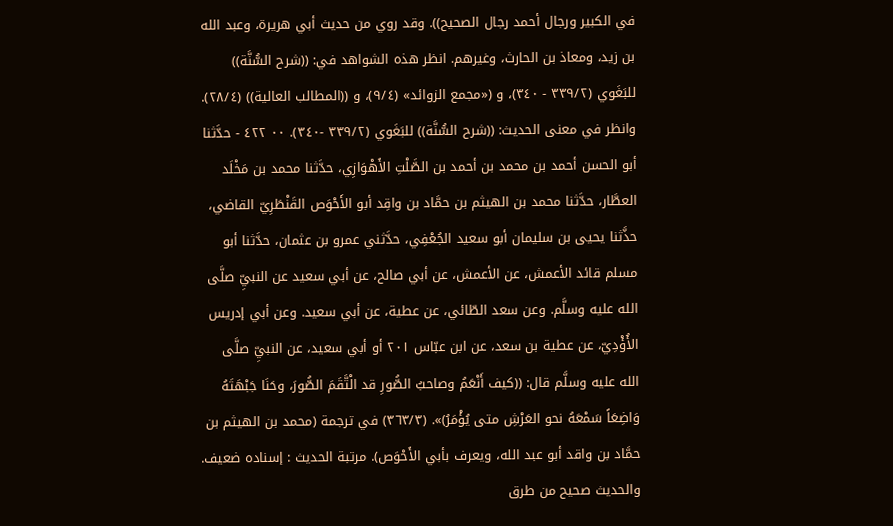في الكبير ورجال أحمد رجال الصحيح)). وقد روي من حديث أبي هريرة، وعبد الله بن زيد، ومعاذ بن الحارث، وغيرهم. انظر هذه الشواهد في: ((شرح السُّنَّة)) للبَغَوي (٣٣٩/٢ - ٣٤٠)، و («مجمع الزوائد» (٩/٤)، و ((المطالب العالية)) (٢٨/٤). وانظر في معنى الحديث: ((شرح السُّنَّة)) للبَغَوي (٣٣٩/٢ -٣٤٠). ٠٠ ٤٢٢ - حدَّثنا أبو الحسن أحمد بن محمد بن أحمد بن الصَّلْتِ الأَهْوَازِي، حدَّثنا محمد بن مَخْلَد العطَّار، حدَّثنا محمد بن الهيثم بن حمَّاد بن واقِد أبو الأَحْوَص القَنْطَرِيّ القاضي، حذَّثنا يحيى بن سليمان أبو سعيد الجُعْفِي، حدَّثني عمرو بن عثمان، حدَّثنا أبو مسلم قائد الأعمش، عن الأعمش، عن أبي صالح، عن أبي سعيد عن النبيِّ صلَّى الله عليه وسلَّم. وعن سعد الطّائي، عن عطية، عن أبي سعيد. وعن أبي إدريس الأُؤْدِيّ، عن عطية بن سعد، عن ابن عبّاس ٢٠١ أو أبي سعيد، عن النبيِّ صلَّى الله عليه وسلَّم قال: ((كيف أَنْعَمُ وصاحبُ الصُّورِ قد الْتَّقَمَ الصُّورَ، وحَنَا جَبْهَتَهُ وَاضِعَاً سَمْعَهُ نحو العَرْشِ متى يُؤْمَرُ)». (٣٦٣/٣) في ترجمة (محمد بن الهيثم بن حمَّاد بن واقد أبو عبد الله، ويعرف بأبي الأَحْوَص). مرتبة الحديث : إسناده ضعيف. والحديث صحيح من طرق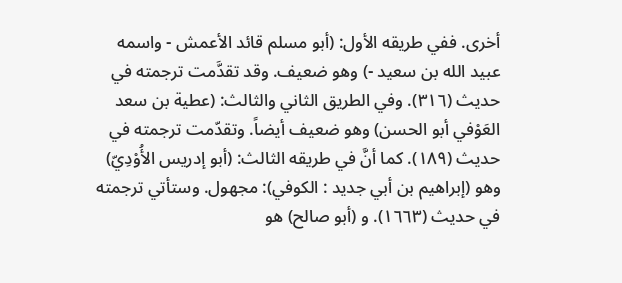أخرى. ففي طريقه الأول: (أبو مسلم قائد الأعمش - واسمه عبيد الله بن سعيد -) وهو ضعيف. وقد تقدَّمت ترجمته في حديث (٣١٦). وفي الطريق الثاني والثالث: (عطية بن سعد العَوْفي أبو الحسن) وهو ضعيف أيضاً. وتقدّمت ترجمته في حديث (١٨٩). كما أنَّ في طريقه الثالث: (أبو إدريس الأُوْدِيّ) وهو (إبراهيم بن أبي جديد : الكوفي): مجهول. وستأتي ترجمته في حديث (١٦٦٣). و (أبو صالح) هو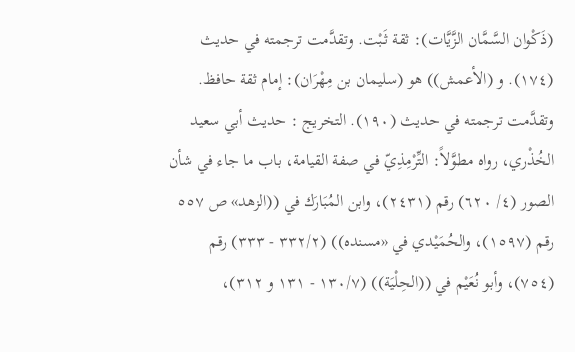(ذَكْوان السَّمَّان الزَّيَّات): ثقة ثَبْت. وتقدَّمت ترجمته في حديث (١٧٤). و (الأعمش)) هو (سليمان بن مِهْرَان): إمام ثقة حافظ. وتقدَّمت ترجمته في حديث (١٩٠). التخريج : حديث أبي سعيد الخُذْري، رواه مطوَّلاً: التِّرْمِذِيّ في صفة القيامة، باب ما جاء في شأن الصور (٤/ ٦٢٠) رقم (٢٤٣١)، وابن المُبَارَك في ((الزهد» ص ٥٥٧ رقم (١٥٩٧)، والحُمَيْدي في «مسنده)) (٣٣٢/٢ - ٣٣٣) رقم (٧٥٤)، وأبو نُعَيْم في ((الحِلْيَة)) (١٣٠/٧ - ١٣١ و ٣١٢)،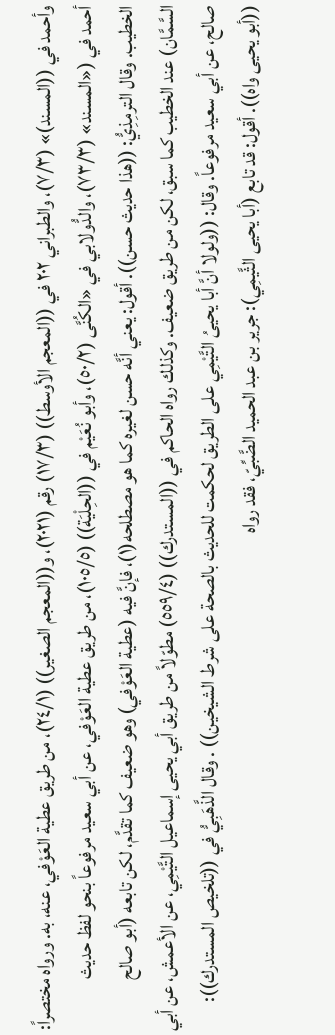وأحمد في ((المسند)» (٧/٣)، والطبراني ٢٠٢ في ((المعجم الأوسط)) (١٧/٣) رقم (٢٠٢١)، و((المعجم الصغير)) (٢٤/١)، من طريق عطية العَوْفي، عنه، به. ورواه مختصراً: أحمد في («المسند» (٧٣/٣)، والدُّولابي في «الكُنَّى (٥٠/٢)، وأبو نُعَيْم في ((الحِلْيَة)) (١٠٥/٥)، من طريق عطية العَوْفي، عن أبي سعيد مرفوعاً بنحو لفظ حديث الخطيب. وقال الترمِذِيُّ: ((هذا حديث حسن)). أقول: يعني أنَّه حسن لغيره كما هو مصطلحه(١)، فإنَّ فيه (عطية العَوْفي) وهو ضعيف كما تقدَّم، لكن تابعه (أبو صالح السَّمَّان) عند الخطيب كما سبق، لكن من طريق ضعيف. وكذلك رواه الحاكم في ((المستدرك)) (٥٥٩/٤) مطوّلاً من طريق أبي يحيى إسماعيل التَّيْمِي، عن الأعمش، عن أبي صالح، عن أبي سعيد مرفوعاً. وقال: ((ولولا أنَّ أبا يحيىُ التَّيْمِي على الطريق لحكمت للحديث بالصحة على شرط الشیخین)) . وقال الذَّهَبِيُّ في ((تلخيص المستدرك)): ((أبو يحيى واه)). أقول: قد تابع (أبا يحيى الثَّيمِي): جرير بن عبد الحميد الضَّبِّيّ، فقد رواه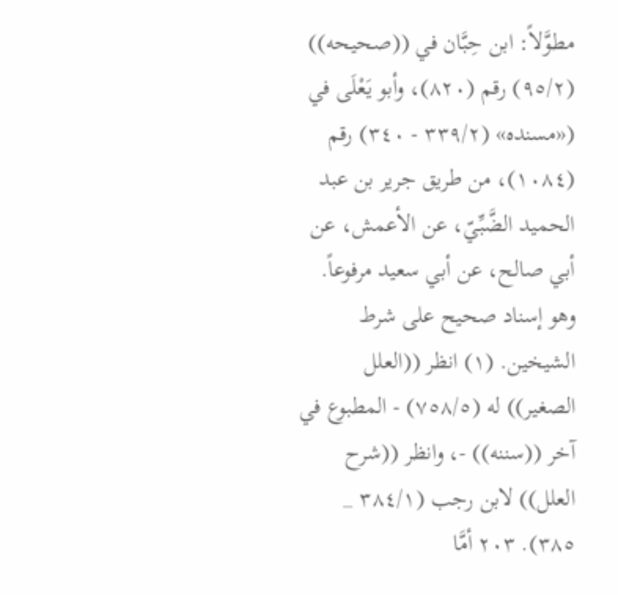مطوَّلاً: ابن حِبَّان في ((صحيحه)) (٩٥/٢) رقم (٨٢٠)، وأبو يَعْلَى في («مسنده» (٣٣٩/٢ - ٣٤٠) رقم (١٠٨٤)، من طريق جرير بن عبد الحميد الضَّبِّيّ، عن الأعمش، عن أبي صالح، عن أبي سعيد مرفوعاً. وهو إسناد صحيح على شرط الشيخين. (١) انظر ((العلل الصغير)) له (٧٥٨/٥) - المطبوع في آخر ((سننه)) -، وانظر ((شرح العلل)) لابن رجب (٣٨٤/١ _ ٣٨٥). ٢٠٣ أمَّا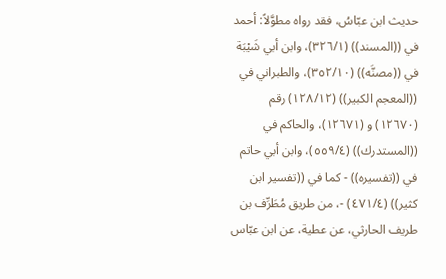حديث ابن عبّاسُ، فقد رواه مطوَّلاً: أحمد في ((المسند)) (٣٢٦/١)، وابن أبي شَيْبَة في ((مصنَّه)) (٣٥٢/١٠)، والطبراني في ((المعجم الكبير)) (١٢٨/١٢) رقم (١٢٦٧٠) و (١٢٦٧١)، والحاكم في ((المستدرك)) (٥٥٩/٤)، وابن أبي حاتم في ((تفسيره)) - كما في ((تفسير ابن كثير)) (٤٧١/٤) -، من طريق مُطَرِّف بن طريف الحارثي، عن عطية، عن ابن عبّاس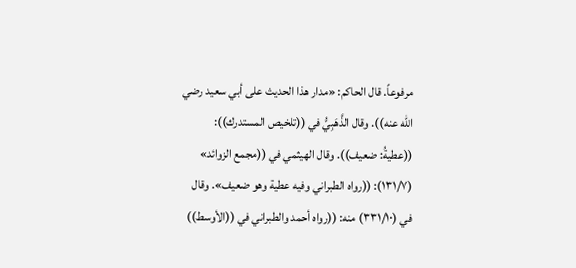مرفوعاً. قال الحاكم: «مدار هذا الحديث على أبي سعيد رضي الله عنه)). وقال الذَّهَبِيُّ في ((تلخيص المستدرك)): ((عطيةُ: ضعيف)). وقال الهيثمي في ((مجمع الزوائد» (١٣١/٧): ((رواه الطبراني وفيه عطية وهو ضعيف». وقال في (٣٣١/١٠) منه: ((رواه أحمد والطبراني في ((الأوسط))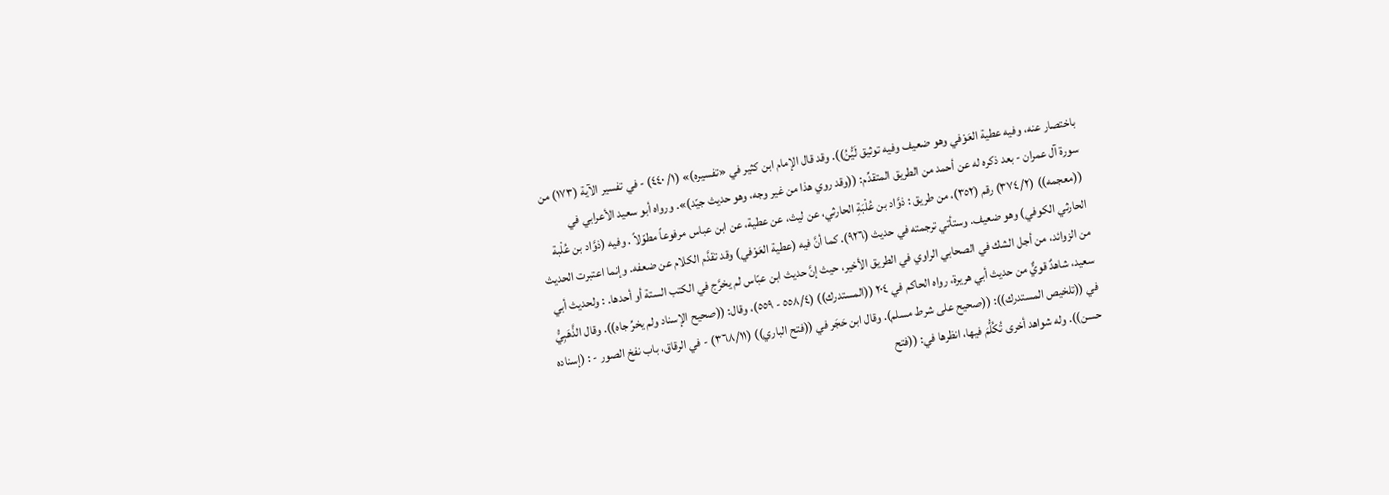باختصار عنه، وفيه عطية العَوْفي وهو ضعيف وفيه توثيق لَیُّنُ)). وقد قال الإمام ابن كثير في «تفسيره)» (١/ ٤٤٠) - في تفسير الآية (١٧٣) من سورة آل عمران - بعد ذكره له عن أحمد من الطريق المتقدِّم: ((وقد روي هذا من غير وجه، وهو حديث جيّد)». ورواه أبو سعيد الأعرابي في ((معجمه)) (٣٧٤/٢) رقم (٣٥٢)، من طريق : ذوَّاد بن عُلْبَةِ الحارثي، عن ليث، عن عطية، عن ابن عباس مرفوعاً مطوّلاً . وفيه (ذوَّاد بن عُلْبة الحارثي الكوفي) وهو ضعيف. وستأتي ترجمته في حديث (٩٢٦). كما أنَّ فيه (عطية العَوْفي) وقد تقدَّم الكلام عن ضعفه. وإنما اعتبرت الحديث من الزوائد، من أجل الشك في الصحابي الراوي في الطريق الأخير، حيث إنَّ حديث ابن عبّاس لم يخرَّج في الكتب الستة أو أحدها. : ولحديث أبي سعيد، شاهدٌ قويٌّ من حديث أبي هريرة، رواه الحاكم في ٢٠٤ ((المستدرك)) (٥٥٨/٤ - ٥٥٩)، وقال: ((صحيح الإسناد ولم يخرِّ جاه)). وقال الذَّهَبِيُّ في ((تلخيص المستدرك)): ((صحيح على شرط مسلم). وقال ابن حَجَر في ((فتح الباري)) (٣٦٨/١١) - في الرقاق، باب نفخ الصور - : (إسناده حسن)). وله شواهد أخرى تُكُلُّمَ فيها، انظرها في: ((فتح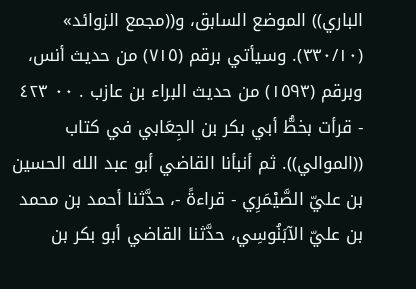الباري)) الموضع السابق، و((مجمع الزوائد» (٣٣٠/١٠). وسيأتي برقم (٧١٥) من حديث أنس، وبرقم (١٥٩٣) من حديث البراء بن عازب . ٠٠ ٤٢٣ - قرأت بخطُّ أبي بكر بن الجِعَابي في كتاب ((الموالي)). ثم أنبأنا القاضي أبو عبد الله الحسين بن عليّ الصَّيْمَرِي - قراءةً -، حدَّثنا أحمد بن محمد بن عليّ الآبَنُوسِي، حدَّثنا القاضي أبو بكر بن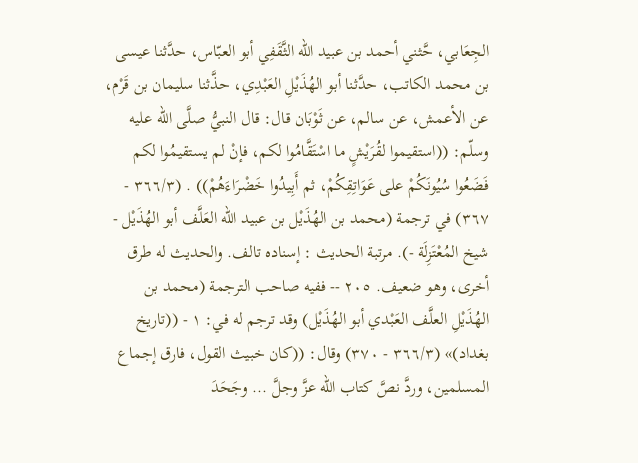الجِعَابي، حَّثني أحمد بن عبيد الله الثَّقَفِي أبو العبّاس، حدَّثنا عيسى بن محمد الكاتب، حدَّثنا أبو الهُذَيْلِ العَبْدِي، حذَّثنا سليمان بن قَرْم، عن الأعمش، عن سالم، عن ثَوْبَان قال: قال النبيُّ صلَّى الله عليه وسلّم: ((استقيموا لقُرَيْشٍ ما اسْتَقَّامُوا لكم، فإنْ لم يستقيمُوا لكم فَضَعُوا سُيُونَكُمْ على عَوَاتِقِكُمْ، ثم أَبِيدُوا خَضْرَاءَهُمْ)) . (٣٦٦/٣ - ٣٦٧) في ترجمة (محمد بن الهُذَيْل بن عبيد الله العَلَّف أبو الهُذَيْل - شيخ المُعْتَزِلَة -). مرتبة الحديث : إسناده تالف. والحديث له طرق أخرى، وهو ضعيف. ٢٠٥ -- ففيه صاحب الترجمة (محمد بن الهُذَيْلِ العلَّف العَبْدي أبو الهُذَيْل) وقد ترجم له في: ١ - ((تاريخ بغداد)» (٣٦٦/٣ - ٣٧٠) وقال: ((كان خبيث القول، فارق إجماع المسلمين، وردَّ نصَّ كتاب الله عزَّ وجلَّ ... وجَحَدَ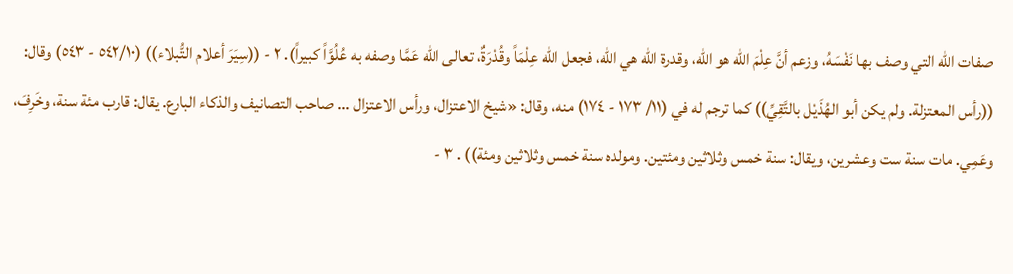صفات الله التي وصف بها نَفْسَهُ، وزعم أنَّ عِلْمَ الله هو الله، وقدرة الله هي الله، فجعل الله عِلْمَاً وقُدْرَةٌ، تعالى الله عَمَّا وصفه به عُلُوَّاً كبيراً). ٢ - ((سِيَرَ أعلام التُّبلاء)) (٥٤٢/١٠ - ٥٤٣) وقال: ((رأس المعتزلة. ولم يكن أبو الهُذَيْل بالتَّقِيِّ)) کما ترجم له في (١١/ ١٧٣ - ١٧٤) منه، وقال: «شیخ الاعتزال، ورأس الاعتزال ... صاحب التصانيف والذكاء البارع. يقال: قارب مئة سنة، وخَرِفَ، وعَمِي. مات سنة ست وعشرين، ويقال: سنة خمس وثلاثين ومئتين. ومولده سنة خمس وثلاثین ومئة)) . ٣ -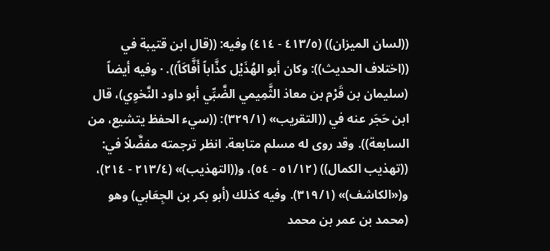((لسان الميزان)) (٤١٣/٥ - ٤١٤) وفيه: ((قال ابن قتيبة في ((اختلاف الحديث)): وكان أبو الهُذَيْل كذَّاباً أَفَّاكَاً)). · وفيه أيضاً (سليمان بن قَرْم بن معاذ الثَّمِيمي الضَّبِّي أبو داود النَّخوِي)، قال ابن حَجَر عنه في ((التقريب» (٣٢٩/١): ((سيء الحفظ يتشيع، من السابعة)). وقد روى له مسلم متابعة. انظر ترجمته مفضَّلاً في: ((تهذيب الكمال)) (٥١/١٢ - ٥٤)، و((التهذيب)» (٢١٣/٤ - ٢١٤)، و(«الكاشف)» (٣١٩/١). وفيه كذلك (أبو بكر بن الجِعَابي) وهو (محمد بن عمر بن محمد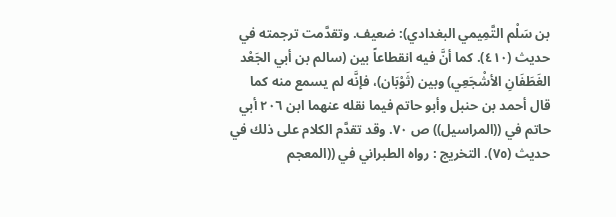بن سَلْم التَّمِيمي البغدادي): ضعيف. وتقدَّمت ترجمته في حديث (٤١٠). كما أنَّ فيه انقطاعاً بين (سالم بن أبي الجَعْد الغَطَفَانِ الأشْجَعِي) وبين (ثَوْبَان)، فإنَّه لم يسمع منه كما قال أحمد بن حنبل وأبو حاتم فيما نقله عنهما ابن ٢٠٦ أبي حاتم في ((المراسيل)) ص ٧٠. وقد تقدَّم الكلام على ذلك في حديث (٧٥). التخريج : رواه الطبراني في ((المعجم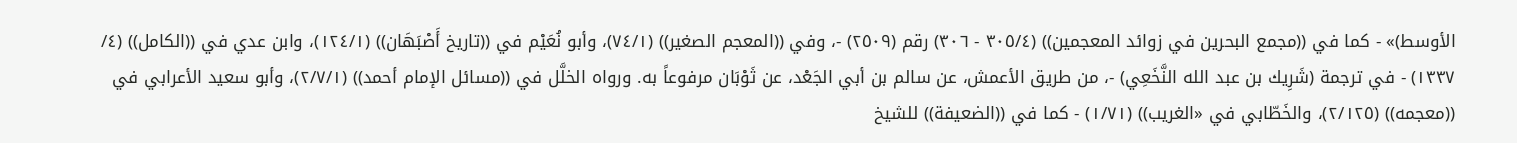الأوسط)» - كما في ((مجمع البحرين في زوائد المعجمين)) (٣٠٥/٤ - ٣٠٦) رقم (٢٥٠٩) -، وفي ((المعجم الصغير)) (٧٤/١)، وأبو نُعَيْم في ((تاريخ أَصْبَهَان)) (١٢٤/١)، وابن عدي في ((الكامل)) (٤/ ١٣٣٧) - في ترجمة (شَرِيك بن عبد الله النَّخَعِي) -، من طريق الأعمش، عن سالم بن أبي الجَعْد، عن ثَوْبَان مرفوعاً به. ورواه الخلَّل في ((مسائل الإمام أحمد)) (٢/٧/١)، وأبو سعيد الأعرابي في ((معجمه)) (٢/١٢٥)، والخَطّابي في «الغريب)) (١/٧١) - كما في ((الضعيفة)) للشيخ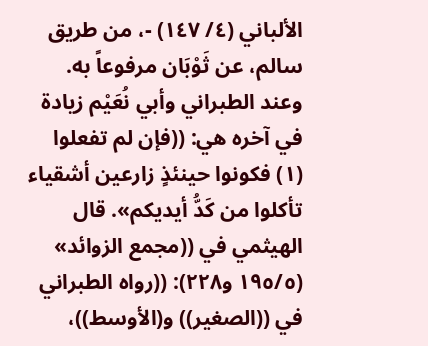الألباني (٤/ ١٤٧) -، من طريق سالم، عن ثَوْبَان مرفوعاً به. وعند الطبراني وأبي نُعَيْم زيادة في آخره هي: ((فإن لم تفعلوا (١) فكونوا حينئذٍ زارعین أشقياء تأکلوا من کَدُّ أیدیکم». قال الهيثمي في ((مجمع الزوائد» (١٩٥/٥ و٢٢٨): ((رواه الطبراني في ((الصغير)) و(الأوسط))،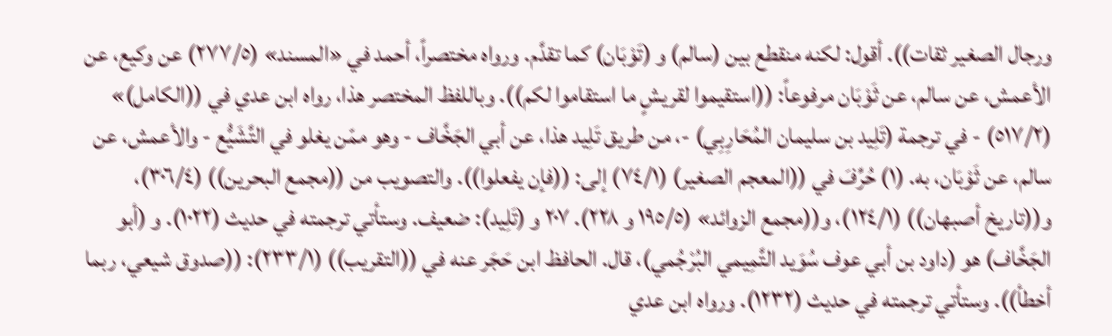ورجال الصغير ثقات)). أقول: لكنه منقطع بين (سالم) و (تَوْبَان) كما تقدَّم. ورواه مختصراً، أحمد في «المسند» (٢٧٧/٥) عن وكيع، عن الأعمش، عن سالم، عن ثَوْبَان مرفوعاً: ((استقيموا لقريشٍ ما استقاموا لكم)). وباللفظ المختصر هذا، رواه ابن عدي في ((الكامل)» (٥١٧/٢) - في ترجمة (تَلِيد بن سليمان المُحَارِبِي) -، من طريق تَلِيد هذا، عن أبي الجَخَّاف - وهو ممّن يغلو في التَّشَيُّع - والأعمش، عن سالم، عن ثَوْبَان، به. (١) حُرِّفَ في ((المعجم الصغير) (٧٤/١) إلى: ((فإن يفعلوا)). والتصويب من ((مجمع البحرين)) (٣٠٦/٤)، و((تاريخ أصبهان)) (١٢٤/١)، و((مجمع الزوائد» (١٩٥/٥ و ٢٢٨). ٢٠٧ و (تَلِيد): ضعيف. وستأتي ترجمته في حديث (١٠٢٢). و (أبو الجَخَّاف) هو (داود بن أبي عوف سُوَيد التَّمِيمي البُرْجُمي)، قال. الحافظ ابن حَجَر عنه في ((التقريب)) (٢٣٣/١): ((صدوق شيعي، ربما أخطأ)). وستأتي ترجمته في حديث (١٢٣٢). ورواه ابن عدي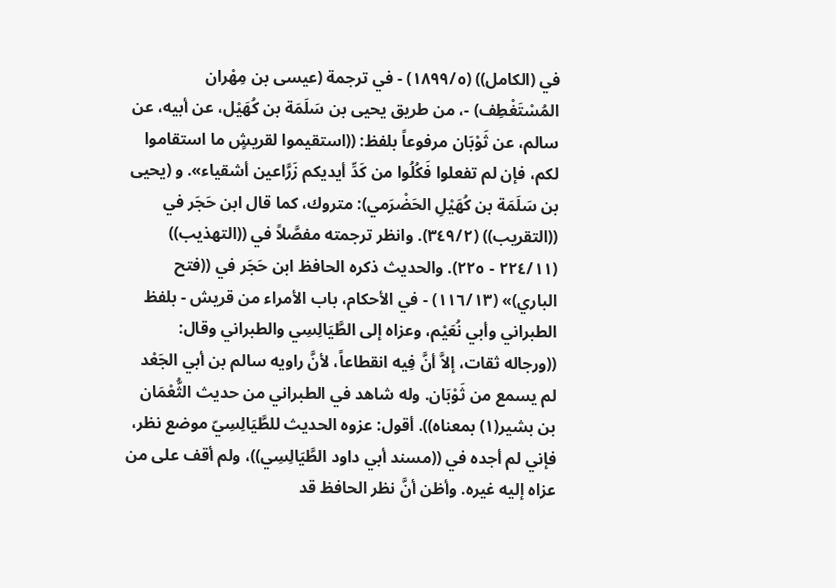في (الكامل)) (١٨٩٩/٥) - في ترجمة (عيسى بن مِهْران المُسْتَغْطِف) -، من طريق يحيى بن سَلَمَة بن كُهَيْل، عن أبيه، عن سالم، عن ثَوْبَان مرفوعاً بلفظ: ((استقيموا لقريشٍ ما استقاموا لكم، فإن لم تفعلوا فَكُلُوا من كَدِّ أيديكم زَرَّاعين أشقياء». و (يحيى بن سَلَمَة بن كُهَيْلِ الحَضْرَمي): متروك، كما قال ابن حَجَر في ((التقريب)) (٣٤٩/٢). وانظر ترجمته مفصَّلاً في ((التهذيب)) (٢٢٤/١١ - ٢٢٥). والحديث ذكره الحافظ ابن حَجَر في ((فتح الباري)» (١١٦/١٣) - في الأحكام، باب الأمراء من قريش - بلفظ الطبراني وأبي نُعَيْم، وعزاه إلى الطَّيَالِسِي والطبراني وقال: ((ورجاله ثقات، إلاَّ أنَّ فِيه انقطاعاً، لأنَّ راويه سالم بن أبي الجَعْد لم يسمع من ثَوْبَان. وله شاهد في الطبراني من حديث الثُّعْمَان بن بشير(١) بمعناه)). أقول: عزوه الحديث للطَّيَالِسِيّ موضع نظر، فإني لم أجده في ((مسند أبي داود الطَّيَالِسِي))، ولم أقف على من عزاه إليه غيره. وأظن أنَّ نظر الحافظ قد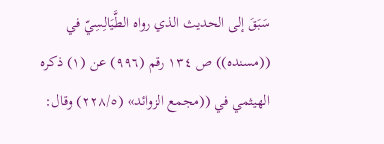سَبَقَ إلى الحديث الذي رواه الطَّيَالِسِيّ في ((مسنده)) ص ١٣٤ رقم (٩٩٦) عن (١) ذكره الهيثمي في ((مجمع الزوائد» (٢٢٨/٥) وقال: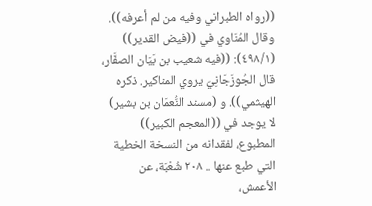((رواه الطبراني وفيه من لم أعرفه)). وقال المُنَاوي في ((فيض القدير)) (٤٩٨/١): ((فيه شعيب بن بَيَان الصفَّار، قال الجُوزَجَانِيّ يروي المناكير. ذكره الهيثمي)). و (مسند النُّعمَان بن بشير) لا يوجد في ((المعجم الكبير)) المطبوع، لفقدانه من النسخة الخطية التي طبع عنها .. ٢٠٨ شُعْبَة، عن الأعمش،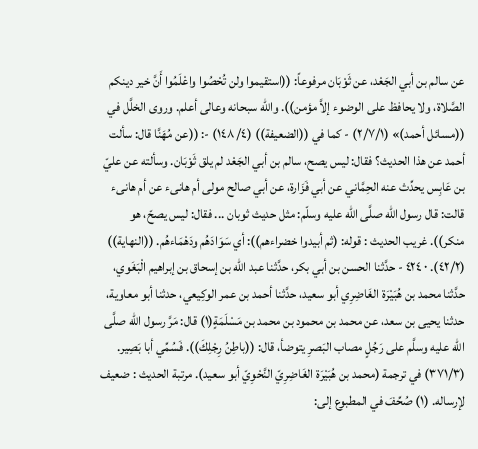عن سالم بن أبي الجَعْد، عن ثَوْبَان مرفوعاً: ((استقيموا ولن تُحْصُوا واعْلَمُوا أَنَّ خير دينكم الصَّلاة، ولا يحافظ على الوضوء إلاَّ مؤمن)). والله سبحانه وعالى أعلم. وروى الخلَّل في ((مسائل أحمد)» (٢/٧/١) - كما في ((الضعيفة)) (٤/ ١٤٨) -: ((عن مُهَنَّا قال: سألت أحمد عن هذا الحديث؟ فقال: لیس یصح، سالم بن أبي الجَعْد لم يلق ثَوْبَان. وسألته عن عليّ بن عَابِس يحدِّث عنه الحِمَّاني عن أبي فَزَارة، عن أبي صالح مولى أم هانىء عن أم هانىء قالت: قال رسول الله صلَّى الله عليه وسلّم: مثل حديث ثوبان ... فقال: ليس يصحّ، هو منکر)). غريب الحديث : قوله: (ثم أبيدوا خضراءهم)): أي سَوَادَهُم ودَهْمَاءهُم. ((النهاية)) (٤٢/٢). ٠ ٤٢٤ - حدَّثنا الحسن بن أبي بكر، حدَّثنا عبد الله بن إسحاق بن إبراهيم الْبَغَوي، حدَّثنا محمد بن هُبَيْرَة الغَاضِرِي أبو سعيد، حدَّثنا أحمد بن عمر الوکِیعي، حدثنا أبو معاوية، حدثنا یحیی بن سعد، عن محمد بن محمود بن محمد بن مَسْلَمَةٍ(١) قال: مَرَّ رسول الله صلَّى الله عليه وسلَّم على رَجُلٍ مصاب البَصرِ يتوضأ، قال: ((باطِنُ رِجْلِكَ)). فَسُمِّي أبا بَصِير. (٣٧١/٣) في ترجمة (محمد بن هُبَيْرَة الغَاضِرِيّ النَّحْوِيّ أبو سعيد). مرتبة الحديث : ضعيف لإرساله. (١) صُحِّفَ في المطبوع إلى: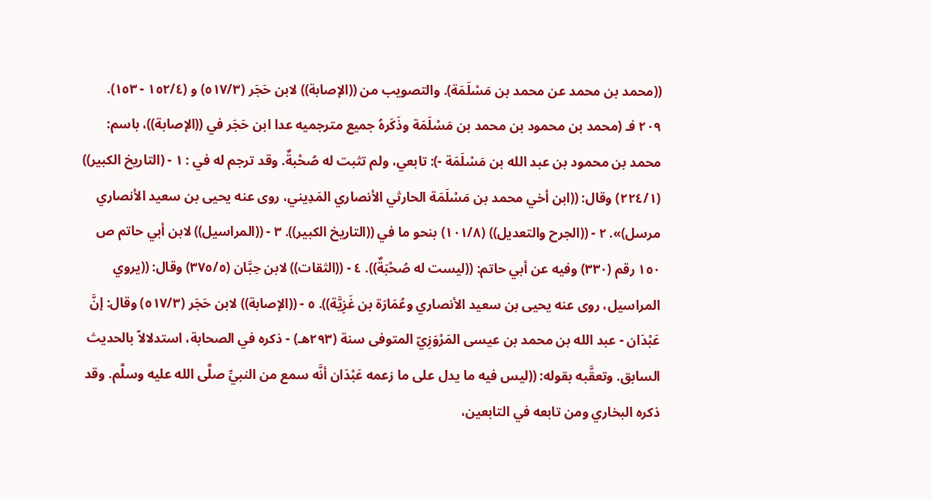((محمد بن محمد عن محمد بن مَسْلَمَة). والتصويب من ((الإصابة)) لابن حَجَر (٥١٧/٣) و (١٥٢/٤ - ١٥٣). ٢٠٩ فـ (محمد بن محمود بن محمد بن مَسْلَمَة وذَكَرهُ جمیع مترجمیه عدا ابن حَجَر في ((الإصابة))، باسم: محمد بن محمود بن عبد الله بن مَسْلَمَة -): تابعي، ولم تثبت له صُحْبةٌ. وقد ترجم له في : ١ - (التاريخ الكبير)) (٢٢٤/١) وقال: ((ابن أخي محمد بن مَسْلَمَة الحارثي الأنصاري المَدِيني، روى عنه يحيى بن سعيد الأنصاري مرسل)». ٢ - ((الجرح والتعديل)) (١٠١/٨) بنحو ما في ((التاريخ الكبير)). ٣ - ((المراسيل)) لابن أبي حاتم ص ١٥٠ رقم (٣٣٠) وفيه عن أبي حاتم: ((ليست له صُحْبَةٌ)). ٤ - ((الثقات)) لابن حِبَّان (٣٧٥/٥) وقال: ((يروي المراسيل، روى عنه يحيى بن سعيد الأنصاري وعُمَارَة بن غَزِيَّة)). ٥ - ((الإصابة)) لابن حَجَر (٥١٧/٣) وقال: إنَّ عَبْدَان - عبد الله بن محمد بن عيسى المَرْوَزِيّ المتوفى سنة (٢٩٣هـ) - ذكره في الصحابة، استدلالاً بالحديث السابق. وتعقَّبه بقوله: ((ليس فيه ما يدل على ما زعمه عَبْدَان أنَّه سمع من النبيِّ صلَّى الله عليه وسلَّم. وقد ذكره البخاري ومن تابعه في التابعين،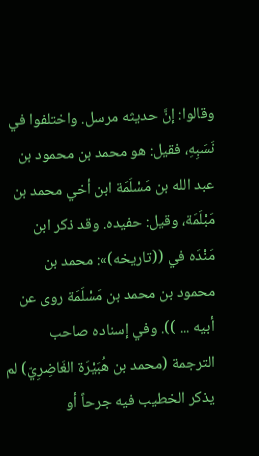وقالوا: إنَّ حديثه مرسل. واختلفوا في نَسَبِهِ، فقيل: هو محمد بن محمود بن عبد الله بن مَسْلَمَة ابن أخي محمد بن مَبْلَمَة، وقيل: حفيده. وقد ذكر ابن مَنْدَه في ((تاريخه)»: محمد بن محمود بن محمد بن مَسْلَمَة روى عن أبيه ... )). وفي إسناده صاحب الترجمة (محمد بن هُبَيْرَة الغَاضِرِيّ) لم يذكر الخطيب فيه جرحاً أو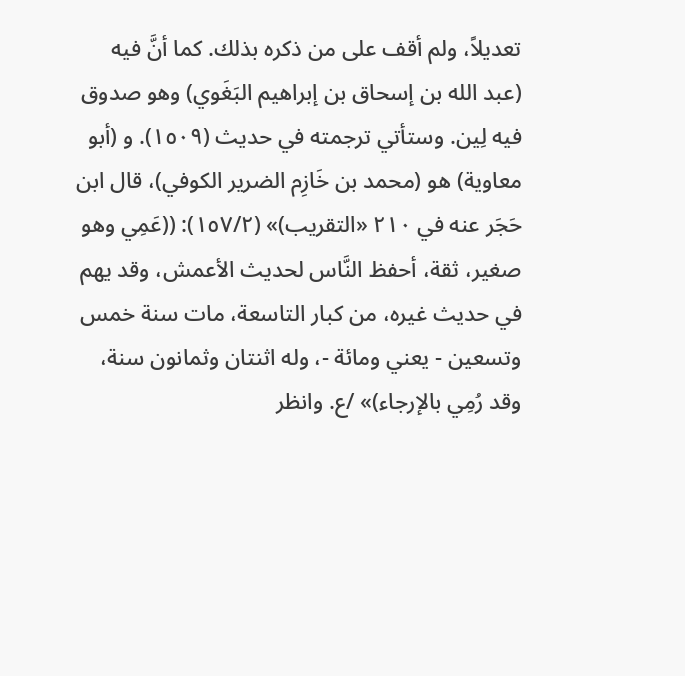تعديلاً، ولم أقف على من ذكره بذلك. كما أنَّ فيه (عبد الله بن إسحاق بن إبراهيم البَغَوي) وهو صدوق فيه لِین. وستأتي ترجمته في حديث (١٥٠٩). و (أبو معاوية) هو (محمد بن خَازِم الضرير الكوفي)، قال ابن حَجَر عنه في ٢١٠ «التقريب)» (١٥٧/٢): ((عَمِي وهو صغير، ثقة، أحفظ النَّاس لحديث الأعمش، وقد يهم في حديث غيره، من كبار التاسعة، مات سنة خمس وتسعين - يعني ومائة -، وله اثنتان وثمانون سنة، وقد رُمِي بالإرجاء)» /ع. وانظر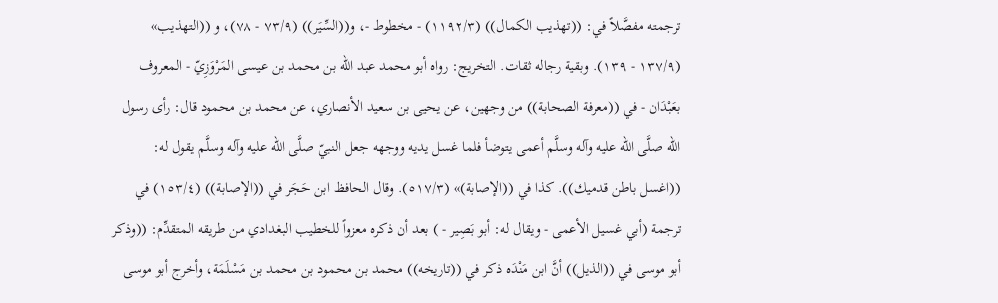ترجمته مفصَّلاً في: ((تهذيب الكمال)) (١١٩٢/٣) - مخطوط -، و((السِّيَر)) (٧٣/٩ - ٧٨)، و ((التهذيب» (١٣٧/٩ - ١٣٩). وبقية رجاله ثقات. التخريج: رواه أبو محمد عبد الله بن محمد بن عيسى المَرْوَزِيّ - المعروف بعَبْدَان - في ((معرفة الصحابة)) من وجهين، عن يحيى بن سعيد الأنصاري، عن محمد بن محمود قال: رأى رسول الله صلَّى الله عليه وآله وسلَّم أعمى يتوضأ فلما غسل يديه ووجهه جعل النبيّ صلَّى الله عليه وآله وسلَّم يقول له: ((اغسل باطن قدميك)). كذا في ((الإصابة)» (٥١٧/٣). وقال الحافظ ابن حَجَر في ((الإصابة)) (١٥٣/٤) في ترجمة (أبي غسيل الأعمى - ويقال له: أبو بَصِير - ) بعد أن ذكره معزواً للخطيب البغدادي من طريقه المتقدِّم: ((وذكر أبو موسى في ((الذيل)) أنَّ ابن مَنْدَه ذكر في ((تاريخه)) محمد بن محمود بن محمد بن مَسْلَمَة، وأخرج أبو موسى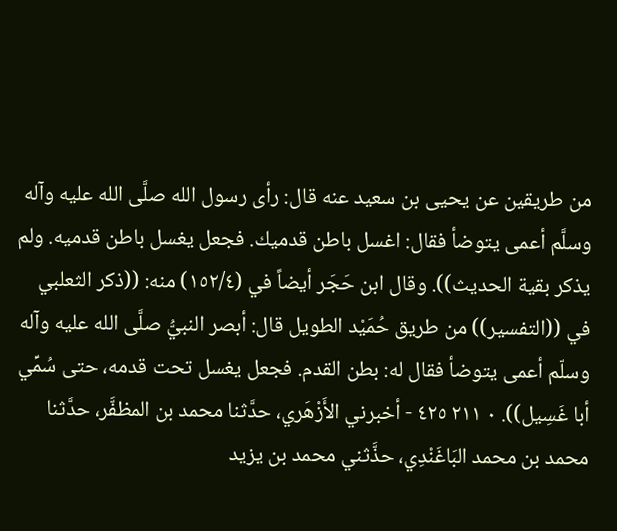من طريقين عن يحيى بن سعيد عنه قال: رأى رسول الله صلَّى الله عليه وآله وسلَّم أعمى يتوضأ فقال: اغسل باطن قدميك. فجعل يغسل باطن قدميه. ولم يذكر بقية الحديث)). وقال ابن حَجَر أيضاً في (١٥٢/٤) منه: ((ذكر الثعلبي في ((التفسير)) من طريق حُمَيْد الطويل قال: أبصر النبيُّ صلَّى الله عليه وآله وسلّم أعمى يتوضأ فقال له: بطن القدم. فجعل يغسل تحت قدمه، حتى سُمِّي أبا غَسِيل)). ٠ ٢١١ ٤٢٥ - أخبرني الأَزْهَري، حدَّثنا محمد بن المظفَّر، حدَّثنا محمد بن محمد البَاغَنْدِي، حذَّثني محمد بن يزيد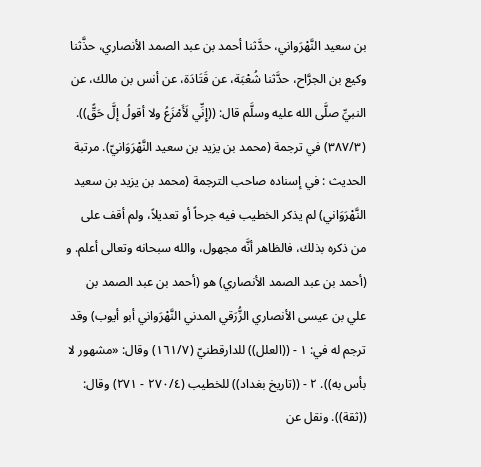بن سعيد النَّهْرَواني، حدَّثنا أحمد بن عبد الصمد الأنصاري، حذَّثنا وكيع بن الجرَّاح، حدَّثنا شُعْبَة، عن قَتَادَة، عن أنس بن مالك، عن النبيِّ صلَّى الله عليه وسلَّم قال: ((إِنِّي لَأَمْزَعُ ولا أقولُ إلَّ حَقًّ)). (٣٨٧/٣) في ترجمة (محمد بن يزيد بن سعيد النَّهْرَوَانيّ). مرتبة الحديث : في إسناده صاحب الترجمة (محمد بن يزيد بن سعيد النَّهْرَوَاني) لم يذكر الخطيب فيه جرحاً أو تعديلاً، ولم أقف على من ذكره بذلك، فالظاهر أنَّه مجهول، والله سبحانه وتعالى أعلم. و (أحمد بن عبد الصمد الأنصاري) هو (أحمد بن عبد الصمد بن علي بن عيسى الأنصاري الزُّرَقي المدني النَّهْرَواني أبو أيوب) وقد ترجم له في: ١ - ((العلل)) للدارقطنيّ (١٦١/٧) وقال: «مشهور لا بأس به)). ٢ - ((تاريخ بغداد)) للخطيب (٢٧٠/٤ - ٢٧١) وقال: ((ثقة)). ونقل عن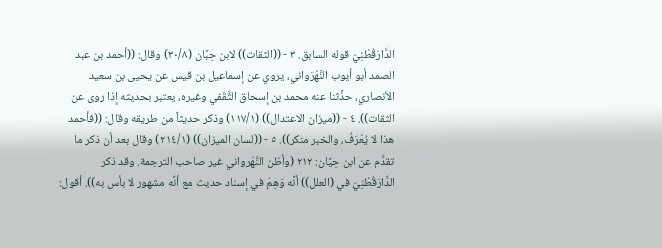الدَّارَقُطْنِيّ قوله السابق. ٣ - ((الثقات)) لابن حِبَّان (٣٠/٨) وقال: ((أحمد بن عبد الصمد أبو أيوب النَّهْرَواني، يروي عن إسماعيل بن قيس عن يحيى بن سعيد الأنصاري، حذَّثنا عنه محمد بن إسحاق الثَّقَفي وغيره، يعتبر بحديثه إذا روى عن الثقات)). ٤ - ((ميزان الاعتدال)) (١١٧/١) وذكر حديثاً من طريقه وقال: ((فأحمد هذا لا يُعْرَفُ، والخبر منکر)). ٥ - ((لسان الميزان)) (٢١٤/١) وقال بعد أن ذكر ما تقدَّم عن ابن حِيَّان: ٢١٢ (وأظن النَّهَرواني غير صاحب الترجمة. وقد ذكر الدَّارَقُطْنِيّ في (العلل)) أنَّه وَهِمَ في إسناد حديث مع أنَّه مشهور لا بأس به)). أقول: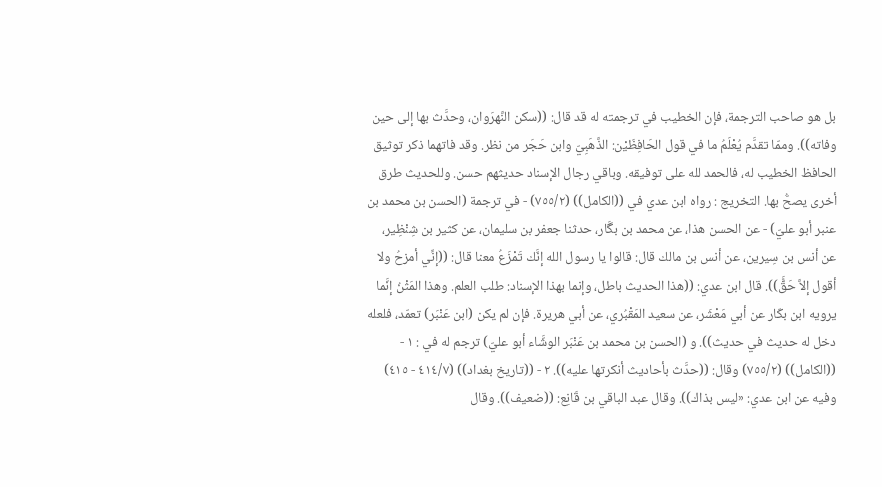بل هو صاحب الترجمة، فإن الخطيب في ترجمته له قد قال: ((سكن النَّهرَوان، وحدَّث بها إلى حين وفاته)). وممّا تقدَّم يُعْلَمُ ما في قول الحَافِظَيْن: الذَّهَبِيّ وابن حَجَر من نظر. وقد فاتهما ذكر توثيق الحافظ الخطيب له، فالحمد لله على توفيقه. وباقي رجال الإسناد حدیثهم حسن. وللحديث طرق أخرى يصحُّ بها. التخريج : رواه ابن عدي في ((الكامل)) (٧٥٥/٢) - في ترجمة (الحسن بن محمد بن عنبر أبو عليّ) - عن الحسن هذا، عن محمد بن بگَّار، حدثنا جعفر بن سليمان، عن كثير بن شِنْظِير، عن أنس بن سِيرين، عن أنس بن مالك قال: قالوا يا رسول الله إنَّك تَمْزَعُ معنا قال: ((إنِّي أمزحُ ولا أقول إلاَّ حَقًَّ)). قال ابن عدي: ((هذا الحديث باطل، وإنما بهذا الإسناد: طلب العلم. وهذا المَثْنُ إنَّما يرويه ابن بكّار عن أبي مَعْشَر، عن سعيد المَقْبُري، عن أبي هريرة. فإن لم یکن (ابن عَنْبَر) تعمّد، فلعله دخل له حديث في حديث)). و (الحسن بن محمد بن عَنْبَر الوشَّاء أبو عليّ) ترجم له في : ١ - ((الكامل)) (٧٥٥/٢) وقال: ((حدَّث بأحاديث أنكرتها عليه)). ٢ - ((تاريخ بغداد)) (٤١٤/٧ - ٤١٥) وفيه عن ابن عدي: «ليس بذاك)). وقال عبد الباقي بن قَانِع: ((ضعيف)). وقال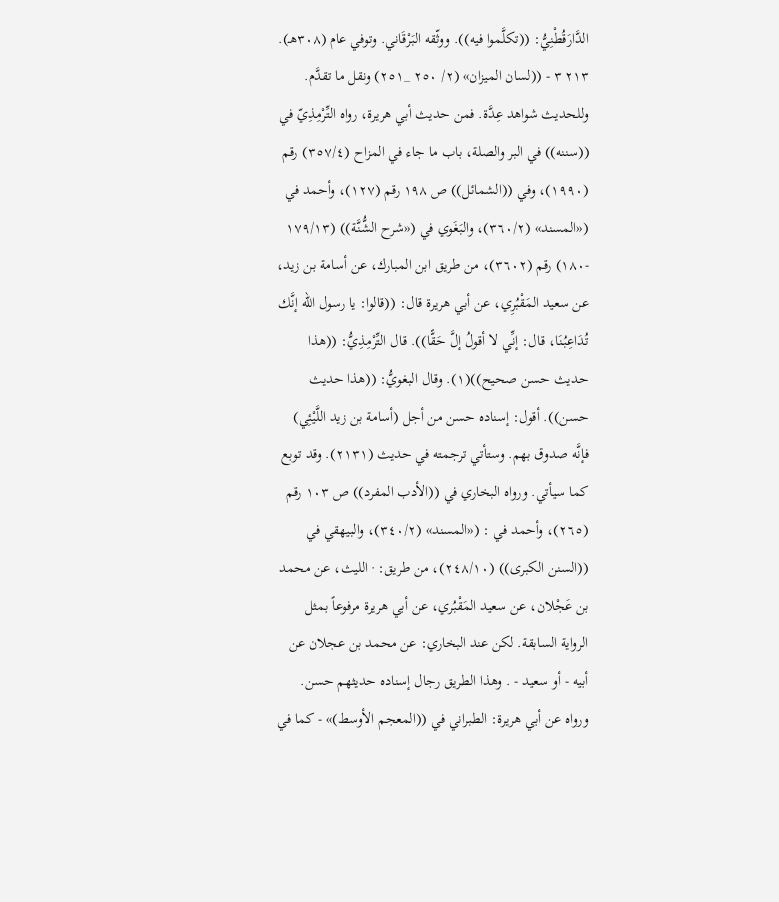الدَّارَقُطْنِيُّ: ((تكلَّموا فيه)). ووثّقه البَرْقَاني. وتوفي عام (٣٠٨هـ). ٢١٣ ٣ - ((لسان الميزان» (٢/ ٢٥٠ _٢٥١) ونقل ما تقدَّم. وللحديث شواهد عِدَّة. فمن حديث أبي هريرة، رواه التِّرْمِذِيّ في ((سننه)) في البر والصلة، باب ما جاء في المزاح (٣٥٧/٤) رقم (١٩٩٠)، وفي ((الشمائل)) ص ١٩٨ رقم (١٢٧)، وأحمد في («المسند» (٣٦٠/٢)، والبَغَوي في («شرح الشُّنَّة)) (١٧٩/١٣ -١٨٠) رقم (٣٦٠٢)، من طريق ابن المبارك، عن أسامة بن زيد، عن سعيد المَقْبُرِي، عن أبي هريرة قال: ((قالوا: يا رسول الله إنَّك تُدَاعِبُنَا، قال: إنِّي لا أقولُ إلَّ حَقًّا)). قال التِّرْمِذِيُّ: ((هذا حديث حسن صحيح))(١). وقال البغويُّ: ((هذا حديث حسن)). أقول: إسناده حسن من أجل (أسامة بن زيد اللَّيْئِي) فإنَّه صدوق بهم. وستأتي ترجمته في حدیث (٢١٣١). وقد توبع كما سيأتي. ورواه البخاري في ((الأدب المفرد)) ص ١٠٣ رقم (٢٦٥)، وأحمد في : («المسند» (٣٤٠/٢)، والبيهقي في ((السنن الكبرى)) (٢٤٨/١٠)، من طريق: · الليث، عن محمد بن عَجْلان، عن سعيد المَقْبُري، عن أبي هريرة مرفوعاً بمثل الرواية السابقة. لكن عند البخاري: عن محمد بن عجلان عن أبيه - أو سعید - . وهذا الطريق رجال إسناده حديثهم حسن. ورواه عن أبي هريرة: الطبراني في ((المعجم الأوسط)» - كما في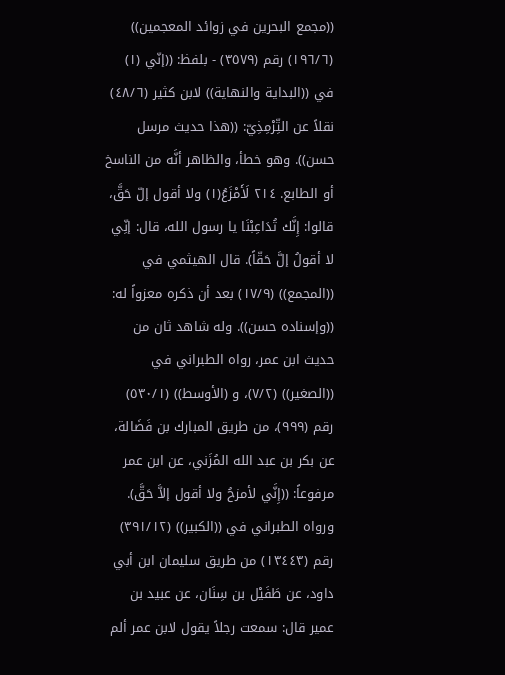((مجمع البحرين في زوائد المعجمين)) (١٩٦/٦) رقم (٣٥٧٩) - بلفظ: ((إنّي (١) في ((البداية والنهاية)) لابن كثير (٤٨/٦) نقلاً عن التِّرْمِذِيّ: ((هذا حديث مرسل حسن)). وهو خطأ، والظاهر أنَّه من الناسخ أو الطابع. ٢١٤ لَأَمْزَعُ(١) ولا أقول إلّ حَقَّ، قالوا: إِنَّك تُدَاعِبْنَا يا رسول الله، قال: إنِّي لا أقولُ إلَّ حَقّاً). قال الهيثمي في ((المجمع)) (١٧/٩) بعد أن ذكره معزواً له: ((وإسناده حسن)). وله شاهد ثان من حديث ابن عمر، رواه الطبراني في ((الصغير)) (٧/٢)، و (الأوسط)) (٥٣٠/١) رقم (٩٩٩)، من طريق المبارك بن فَضَالة، عن بكر بن عبد الله المُزَني، عن ابن عمر مرفوعاً: ((إِنَّي لأمزحُ ولا أقول إلاَّ حَقَّ). ورواه الطبراني في ((الكبير)) (٣٩١/١٢) رقم (١٣٤٤٣) من طريق سليمان ابن أبي داود، عن طَفَيْل بن سِنَان، عن عبيد بن عمير قال: سمعت رجلاً يقول لابن عمر ألم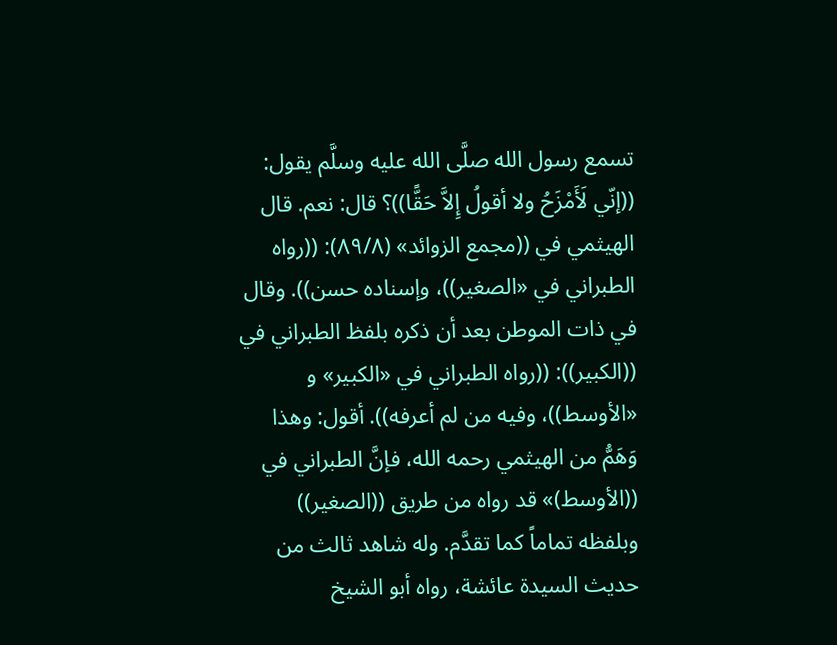تسمع رسول الله صلَّى الله عليه وسلَّم يقول: ((إنّي لَأَمْزَحُ ولا أقولُ إِلاَّ حَقًّا))؟ قال: نعم. قال الهيثمي في ((مجمع الزوائد» (٨٩/٨): ((رواه الطبراني في «الصغير))، وإسناده حسن)). وقال في ذات الموطن بعد أن ذكره بلفظ الطبراني في ((الكبير)): ((رواه الطبراني في «الكبير» و «الأوسط))، وفيه من لم أعرفه)). أقول: وهذا وَهَمُّ من الهيثمي رحمه الله، فإنَّ الطبراني في ((الأوسط)» قد رواه من طريق ((الصغير)) وبلفظه تماماً كما تقدَّم. وله شاهد ثالث من حديث السيدة عائشة، رواه أبو الشيخ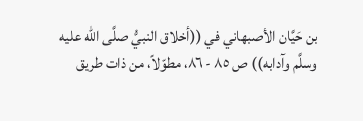بن حَيَّان الأصبهاني في ((أخلاق النبيُّ صلَّى الله عليه وسلَّم وآدابه)) ص ٨٥ - ٨٦، مطوّلاً، من ذات طريق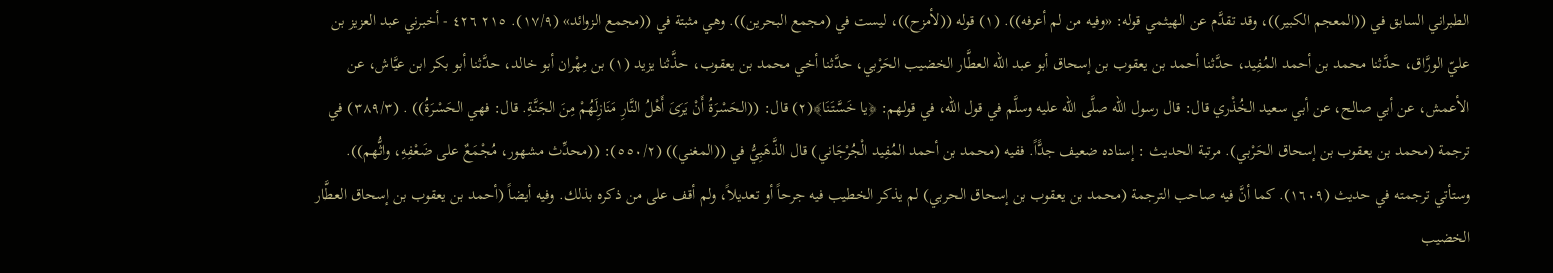الطبراني السابق في ((المعجم الكبير))، وقد تقدَّم عن الهيثمي قوله: «وفيه من لم أعرفه)). (١) قوله ((لأمزح))، ليست في (مجمع البحرين)). وهي مثبتة في ((مجمع الزوائد» (١٧/٩). ٢١٥ ٤٢٦ - أخبرني عبد العزيز بن عليّ الورَّاق، حدَّثنا محمد بن أحمد المُفِيد، حدَّثنا أحمد بن يعقوب بن إسحاق أبو عبد الله العطَّار الخضيب الحَرْبي، حدَّثنا أخي محمد بن يعقوب، حذَّثنا يزيد (١) بن مِهْران أبو خالد، حدَّثنا أبو بكر ابن عيَّاش، عن الأعمش، عن أبي صالح، عن أبي سعيد الخُذْري قال: قال رسول الله صلَّى الله عليه وسلَّم في قول الله، في قولهم: ﴿يا خَسَّتَنَا﴾(٢) قال: ((الحَسْرَةُ أَنْ يَرَىَ أَهْلُ النَّارِ مَنَازِلَهُمْ مِنَ الجَنَّةِ. قال: فهي الحَسْرَةُ)) . (٣٨٩/٣) في ترجمة (محمد بن يعقوب بن إسحاق الحَرْبي). مرتبة الحديث : إسناده ضعيف جدًّاً. ففيه (محمد بن أحمد المُفِيد الْجُرْجَاني) قال الذَّهَبِيُّ في ((المغني)) (٥٥٠/٢): ((محدِّث مشهور، مُجْمَعٌ على ضَعْفِهِ، واثُّهم)). وستأتي ترجمته في حديث (١٦٠٩). کما أنَّ فیه صاحب الترجمة (محمد بن يعقوب بن إسحاق الحربي) لم یذکر الخطيب فيه جرحاً أو تعديلاً، ولم أقف على من ذكره بذلك. وفيه أيضاً (أحمد بن يعقوب بن إسحاق العطَّار الخضيب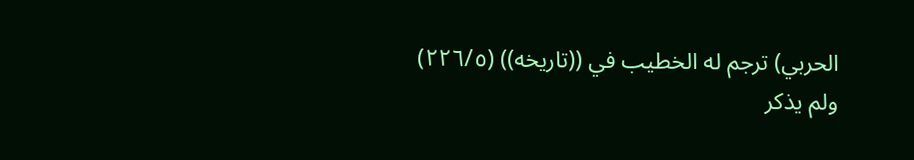الحربي) ترجم له الخطيب في ((تاريخه)) (٢٢٦/٥) ولم يذكر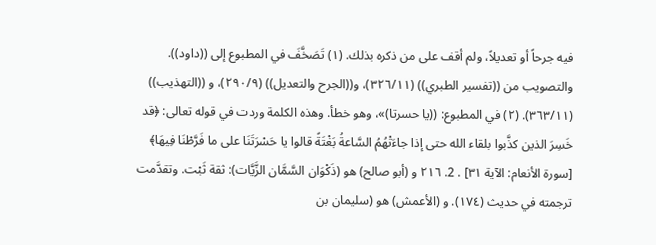فيه جرحاً أو تعديلاً، ولم أقف على من ذكره بذلك. (١) تَصَخَّفَ في المطبوع إلى ((داود)). والتصويب من ((تفسير الطبري)) (٣٢٦/١١)، و((الجرح والتعديل)) (٢٩٠/٩)، و ((التهذيب)) (٣٦٣/١١). (٢) في المطبوع: ((يا حسرتا)»، وهو خطأ. وهذه الكلمة وردت في قوله تعالى: ﴿قد خَسِرَ الذين كذَّبوا بلقاء الله حتى إذا جاءَتْهُمُ السَّاعةُ بَغْتَةً قالوا يا حَسْرَتَنَا على ما فَرَّطْنَا فِيهَا﴾ [سورة الأنعام: الآية ٣١] . 2. ٢١٦ و (أبو صالح) هو (ذَكْوَان السَّمَّان الزَّيَّات): ثقة ثَبْت. وتقدَّمت ترجمته في حديث (١٧٤). و (الأعمش) هو (سليمان بن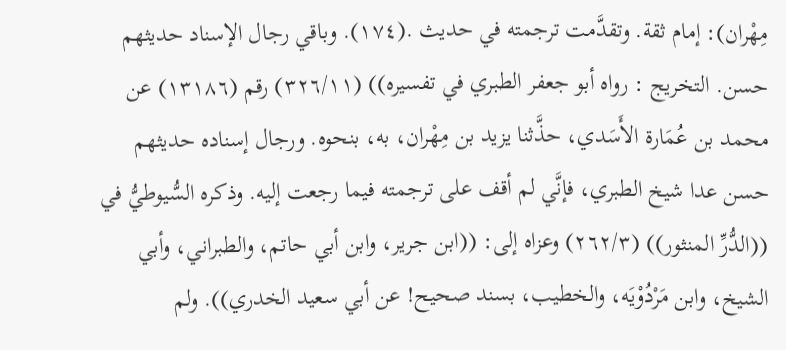مِهْران): إمام ثقة. وتقدَّمت ترجمته في حديث .(١٧٤). وباقي رجال الإسناد حديثهم حسن. التخريج : رواه أبو جعفر الطبري في تفسيره)) (٣٢٦/١١) رقم (١٣١٨٦) عن محمد بن عُمَارة الأَسَدي، حذَّثنا يزيد بن مِهْران، به، بنحوه. ورجال إسناده حديثهم حسن عدا شيخ الطبري، فإنَّي لم أقف على ترجمته فیما رجعت إليه. وذكره السُّيوطيُّ في ((الدُّرِّ المنثور)) (٢٦٢/٣) وعزاه إلى: ((ابن جرير، وابن أبي حاتم، والطبراني، وأبي الشيخ، وابن مَرْدُوْيَه، والخطيب، بسند صحيح! عن أبي سعيد الخدري)). ولم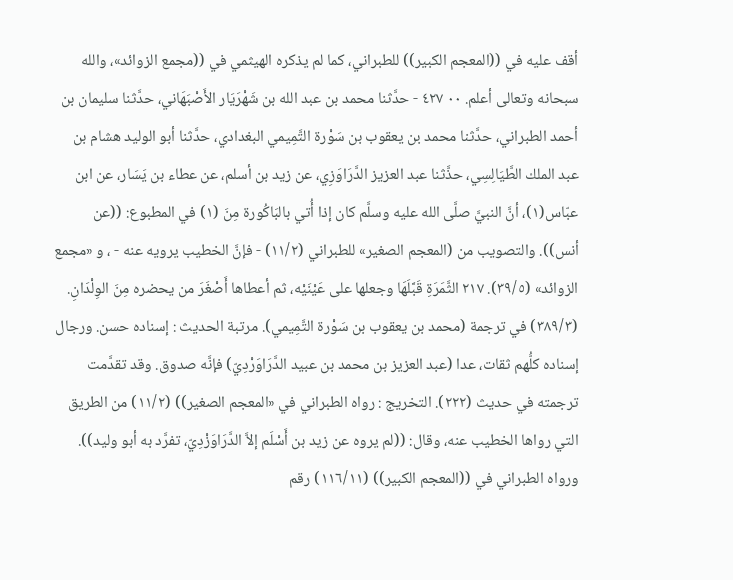أقف عليه في ((المعجم الكبير)) للطبراني، كما لم يذكره الهيثمي في ((مجمع الزوائد»، والله سبحانه وتعالى أعلم. ٠٠ ٤٢٧ - حدَّثنا محمد بن عبد الله بن شَهْرَيَار الأَصْبَهَاني، حدَّثنا سليمان بن أحمد الطبراني، حدَّثنا محمد بن يعقوب بن سَوْرة التَّمِيمي البغدادي، حدَّثنا أبو الوليد هشام بن عبد الملك الطَّيَالِسِي، حذَّثنا عبد العزيز الدَّرَاوَزِي، عن زيد بن أسلم، عن عطاء بن يَسَار، عن ابن عبّاس(١)، أنَّ النبيَّ صلَّى الله عليه وسلَّم كان إذا أُتي بالبَاكُورة مِنَ (١) في المطبوع: ((عن أنس)). والتصويب من (المعجم الصغير» للطبراني (١١/٢) - فإنَّ الخطیب یرویه عنه - ، و «مجمع الزوائد» (٣٩/٥). ٢١٧ الثَّمَرَةِ قَبَّلَهَا وجعلها على عَيْنَيْه، ثم أعطاها أَصْغَرَ من يحضره مِنَ الوِلْدَانِ. (٣٨٩/٣) في ترجمة (محمد بن يعقوب بن سَوْرة التَّمِيمي). مرتبة الحديث : إسناده حسن. ورجال إسناده كلُّهم ثقات، عدا (عبد العزيز بن محمد بن عبيد الدَّرَاوَرْدِيّ) فإنَّه صدوق. وقد تقدَّمت ترجمته في حديث (٢٢٢). التخريج : رواه الطبراني في «المعجم الصغير)) (١١/٢) من الطريق التي رواها الخطيب عنه، وقال: ((لم يروه عن زيد بن أَسْلَم إلاَّ الدَّرَاوَزْدِيّ، تفرَّد به أبو وليد)). ورواه الطبراني في ((المعجم الكبير)) (١١٦/١١) رقم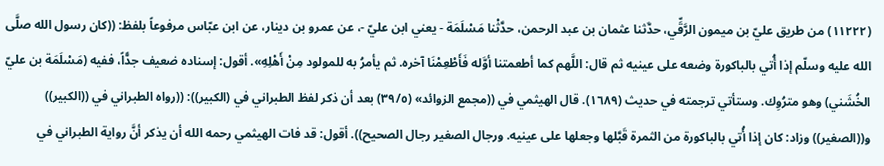(١١٢٢٢) من طريق عليّ بن ميمون الرَّقِّي، حدَّثنا عثمان بن عبد الرحمن، حدَّثْنا مَسْلَمَة - يعني ابن عليّ -، عن عمرو بن دينار، عن ابن عبّاس مرفوعاً بلفظ: ((كان رسول الله صلَّى الله عليه وسلّم إذا أُتي بالباكورة وضعه على عينيه ثم قال: اللَّهم كما أطعمتنا أوَّله فَأَطْعِمْنَا آخره. ثم يأمرُ به للمولود مِنْ أَهْلِهِ». أقول: إسناده ضعيف جدًّاً، ففيه (مَسْلَمَة بن عليّ الخُشَني) وهو مترُوِك. وستأتي ترجمته في حديث (١٦٨٩). قال الهيثمي في ((مجمع الزوائد» (٣٩/٥) بعد أن ذكر لفظ الطبراني في (الكبير)): ((رواه الطبراني في ((الكبير)) و((الصغير)) وزاد: كان إذا أُتي بالباكورة من الثمرة قَبَّلها وجعلها على عينيه. ورجال الصغير رجال الصحيح)). أقول: قد فات الهيثمي رحمه الله أن يذكر أنَّ رواية الطبراني في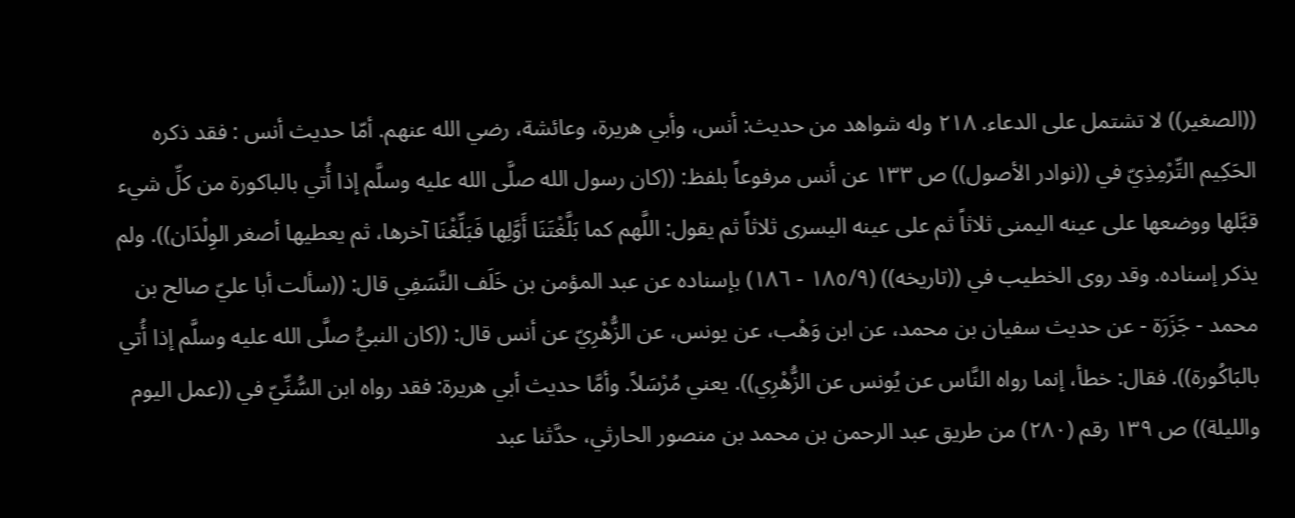((الصغير)) لا تشتمل على الدعاء. ٢١٨ وله شواهد من حديث: أنس، وأبي هريرة، وعائشة، رضي الله عنهم. أمّا حدیث أنس : فقد ذكره الحَكِيم التِّرْمِذِيّ في ((نوادر الأصول)) ص ١٣٣ عن أنس مرفوعاً بلفظ: ((كان رسول الله صلَّى الله عليه وسلَّم إذا أُتي بالباكورة من كلِّ شيء قبَّلها ووضعها على عينه اليمنى ثلاثاً ثم على عينه اليسرى ثلاثاً ثم يقول: اللَّهم كما بَلَّغْتَنَا أَوَّلِها فَبَلِّغْنَا آخرها، ثم يعطيها أصغر الوِلْدَان)). ولم يذكر إسناده. وقد روى الخطيب في ((تاريخه)) (١٨٥/٩ - ١٨٦) بإسناده عن عبد المؤمن بن خَلَف النَّسَفِي قال: ((سألت أبا عليّ صالح بن محمد - جَزَرَة - عن حديث سفيان بن محمد، عن ابن وَهْب، عن يونس، عن الزُّهْرِيّ عن أنس قال: ((كان النبيُّ صلَّى الله عليه وسلَّم إذا أُتي بالبَاكُورة)). فقال: خطأ، إنما رواه النَّاس عن يُونس عن الزُّهْرِي)). يعني مُرْسَلاً. وأمَّا حديث أبي هريرة: فقد رواه ابن السُّنِّيّ في ((عمل اليوم والليلة)) ص ١٣٩ رقم (٢٨٠) من طريق عبد الرحمن بن محمد بن منصور الحارثي، حدَّثنا عبد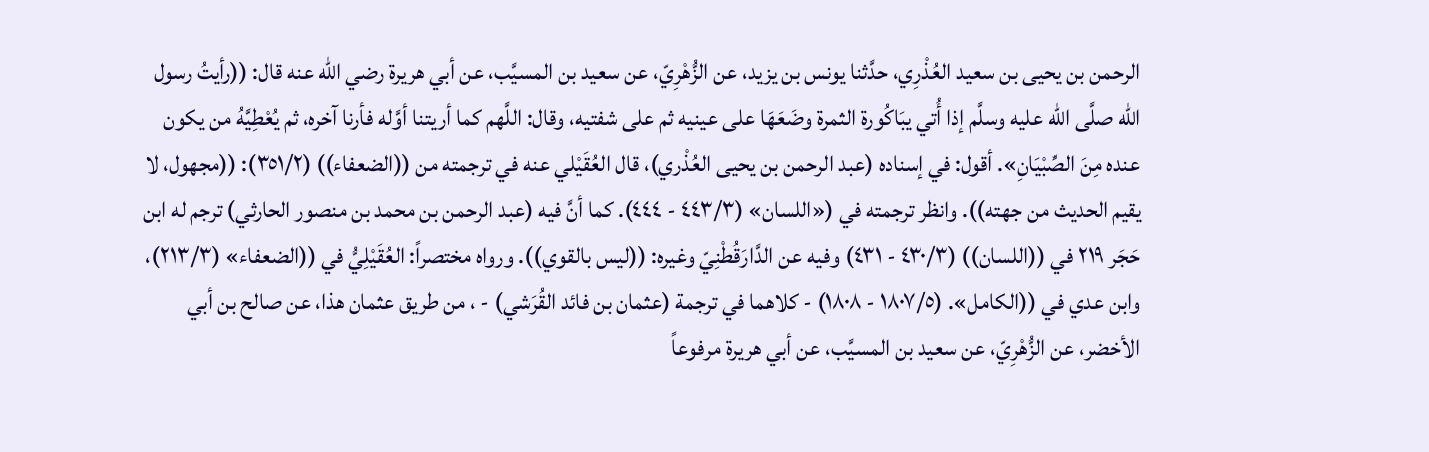الرحمن بن يحيى بن سعيد العُذْرِي، حدَّثنا يونس بن يزيد، عن الزُّهْرِيّ، عن سعيد بن المسيَّب، عن أبي هريرة رضي الله عنه قال: ((رأيتُ رسول الله صلَّى الله عليه وسلَّم إذا أُتي يبَاكُورة الثمرة وضَعَهَا على عينيه ثم على شفتيه، وقال: اللَّهم كما أريتنا أوَّله فأرنا آخره، ثم يُعْطِيَّهُ من يكون عنده مِنَ الصِّبْيَانِ». أقول: في إسناده (عبد الرحمن بن يحيى العُذْري)، قال العُقَيْلي عنه في ترجمته من ((الضعفاء)) (٣٥١/٢): ((مجهول، لا يقيم الحديث من جهته)). وانظر ترجمته في («اللسان» (٤٤٣/٣ - ٤٤٤). كما أنَّ فيه (عبد الرحمن بن محمد بن منصور الحارثي) ترجم له ابن حَجَر ٢١٩ في ((اللسان)) (٤٣٠/٣ - ٤٣١) وفيه عن الدَّارَقُطْنِيّ وغيره: ((ليس بالقوي)). ورواه مختصراً: العُقَيْلِيُّ في ((الضعفاء» (٢١٣/٣)، وابن عدي في ((الكامل». (١٨٠٧/٥ - ١٨٠٨) - كلاهما في ترجمة (عثمان بن فائد القُرَشي) - ، من طريق عثمان هذا، عن صالح بن أبي الأخضر، عن الزُّهْرِيّ، عن سعيد بن المسيَّب، عن أبي هريرة مرفوعاً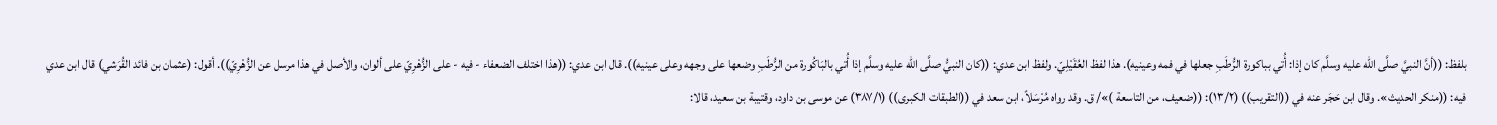بلفظ: ((أنَّ النبيَّ صلَّى الله عليه وسلَّم كان إذا: أُتي بباكورة الرُّطَبِ جعلها في فمه وعينيه). هذا لفظ العُقَيْلِيّ. ولفظ ابن عدي: ((كان النبيُّ صلَّى الله عليه وسلَّم إذا أُتي بالبَاكُورة من الرُّطَبِ وضعها على وجهه وعلى عينيه)). قال ابن عدي: ((هذا اختلف الضعفاء - فيه - على الزُّهْرِيّ على ألوان، والأصل في هذا مرسل عن الزُّهْرِيّ)). أقول: (عثمان بن فائد القُرَشي) قال ابن عدي فيه: ((منكر الحديث». وقال ابن حَجَر عنه في ((التقريب)) (١٣/٢): ((ضعيف، من التاسعة )»/ ق. وقد رواه مُرْسَلاً، ابن سعد في ((الطبقات الكبرى)) (٣٨٧/١) عن موسى بن داود، وقتيبة بن سعيد، قالا: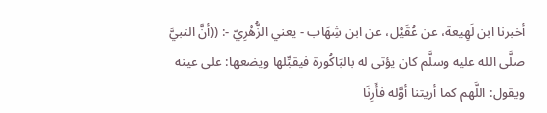أخبرنا ابن لَهِيعة، عن عُقَيْل، عن ابن شِهَاب - يعني الزُّهْرِيّ -: ((أنَّ النبيَّ صلَّى الله عليه وسلَّم كان يؤتى له بالبَاكُورة فيقبِّلها ويضعها: على عينه ويقول: اللَّهم كما أريتنا أوَّله فأَرِنَا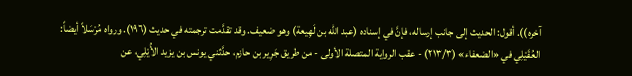آخره)). أقول: الحديث إلى جانب إرساله، فإنَّ في إسناده (عبد الله بن لَهِیعة) وهو ضعيف. وقد تقدَّمت ترجمته في حديث (١٩٦). ورواه مُرْسَلاً أيضاً: العُقَيْلِي في «الضعفاء» (٢١٣/٣) - عقب الرواية المتصلة الأولى - من طريق جَرِير بن حازم، حدَّثني يونس بن يزيد الأُيْلِي، عن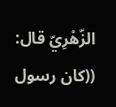الزّهْرِيّ قال: ((كان رسول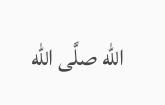الله صلَّى الله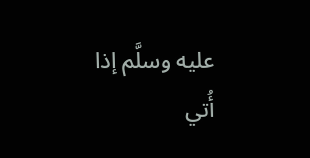عليه وسلَّم إذا أُتي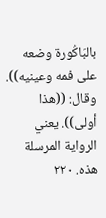بالبَاكُورة وضعه على فمه وعينيه)). وقال: ((هذا أولى)). يعني الرواية المرسلة هذه. ٢٢٠